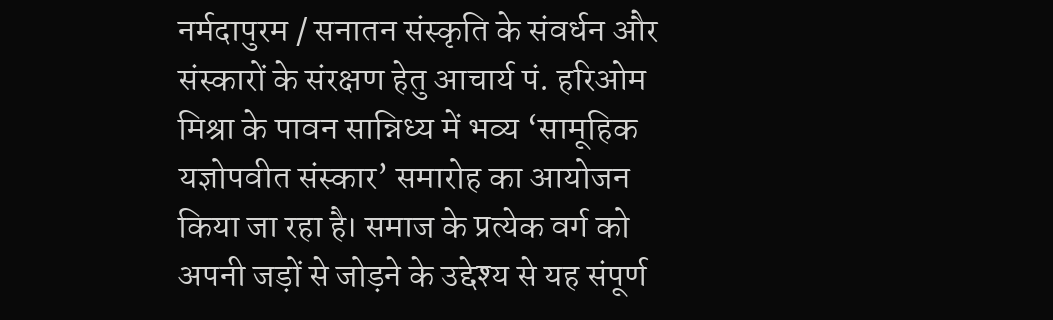नर्मदापुरम / सनातन संस्कृति के संवर्धन और संस्कारों के संरक्षण हेतु आचार्य पं. हरिओम मिश्रा के पावन सान्निध्य में भव्य ‘सामूहिक यज्ञोपवीत संस्कार’ समारोह का आयोजन किया जा रहा है। समाज के प्रत्येक वर्ग को अपनी जड़ों से जोड़ने के उद्देश्य से यह संपूर्ण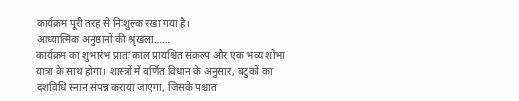कार्यक्रम पूरी तरह से निःशुल्क रखा गया है।
आध्यात्मिक अनुष्ठानों की श्रृंखला……
कार्यक्रम का शुभारंभ प्रातः काल प्रायश्चित संकल्प और एक भव्य शोभा यात्रा के साथ होगा। शास्त्रों में वर्णित विधान के अनुसार, बटुकों का दशविधि स्नान संपन्न कराया जाएगा, जिसके पश्चात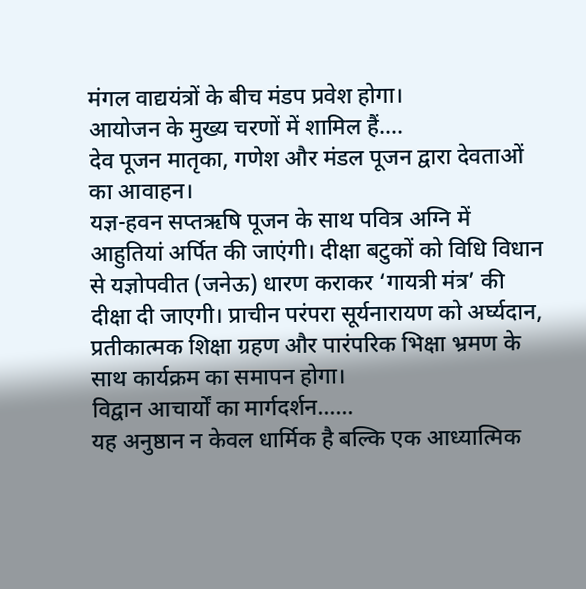मंगल वाद्ययंत्रों के बीच मंडप प्रवेश होगा।
आयोजन के मुख्य चरणों में शामिल हैं….
देव पूजन मातृका, गणेश और मंडल पूजन द्वारा देवताओं का आवाहन।
यज्ञ-हवन सप्तऋषि पूजन के साथ पवित्र अग्नि में आहुतियां अर्पित की जाएंगी। दीक्षा बटुकों को विधि विधान से यज्ञोपवीत (जनेऊ) धारण कराकर ‘गायत्री मंत्र’ की दीक्षा दी जाएगी। प्राचीन परंपरा सूर्यनारायण को अर्घ्यदान, प्रतीकात्मक शिक्षा ग्रहण और पारंपरिक भिक्षा भ्रमण के साथ कार्यक्रम का समापन होगा।
विद्वान आचार्यों का मार्गदर्शन……
यह अनुष्ठान न केवल धार्मिक है बल्कि एक आध्यात्मिक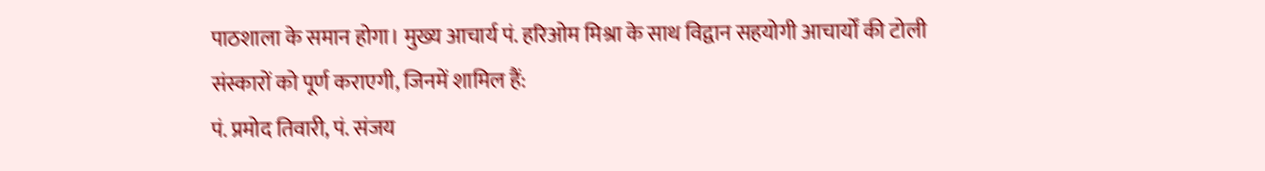पाठशाला के समान होगा। मुख्य आचार्य पं. हरिओम मिश्रा के साथ विद्वान सहयोगी आचार्यों की टोली संस्कारों को पूर्ण कराएगी, जिनमें शामिल हैं:
पं. प्रमोद तिवारी, पं. संजय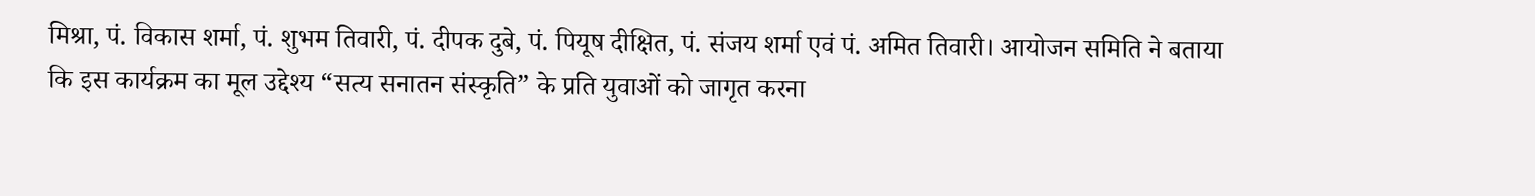मिश्रा, पं. विकास शर्मा, पं. शुभम तिवारी, पं. दीपक दुबे, पं. पियूष दीक्षित, पं. संजय शर्मा एवं पं. अमित तिवारी। आयोजन समिति ने बताया कि इस कार्यक्रम का मूल उद्देश्य “सत्य सनातन संस्कृति” के प्रति युवाओं को जागृत करना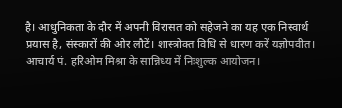है। आधुनिकता के दौर में अपनी विरासत को सहेजने का यह एक निस्वार्थ प्रयास है, संस्कारों की ओर लौटें। शास्त्रोक्त विधि से धारण करें यज्ञोपवीत। आचार्य पं. हरिओम मिश्रा के सान्निध्य में निःशुल्क आयोजन।